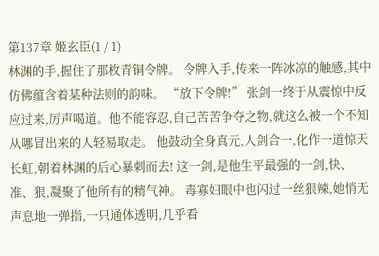第137章 姬玄臣(1 / 1)
林渊的手,握住了那枚青铜令牌。 令牌入手,传来一阵冰凉的触感,其中仿佛蕴含着某种法则的韵味。 “放下令牌!” 张剑一终于从震惊中反应过来,厉声喝道。他不能容忍,自己苦苦争夺之物,就这么被一个不知从哪冒出来的人轻易取走。 他鼓动全身真元,人剑合一,化作一道惊天长虹,朝着林渊的后心暴刺而去! 这一剑,是他生平最强的一剑,快、准、狠,凝聚了他所有的精气神。 毒寡妇眼中也闪过一丝狠辣,她悄无声息地一弹指,一只通体透明,几乎看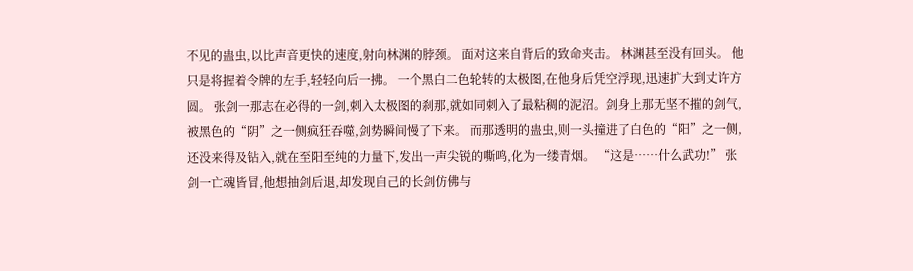不见的蛊虫,以比声音更快的速度,射向林渊的脖颈。 面对这来自背后的致命夹击。 林渊甚至没有回头。 他只是将握着令牌的左手,轻轻向后一拂。 一个黑白二色轮转的太极图,在他身后凭空浮现,迅速扩大到丈许方圆。 张剑一那志在必得的一剑,刺入太极图的刹那,就如同刺入了最粘稠的泥沼。剑身上那无坚不摧的剑气,被黑色的“阴”之一侧疯狂吞噬,剑势瞬间慢了下来。 而那透明的蛊虫,则一头撞进了白色的“阳”之一侧,还没来得及钻入,就在至阳至纯的力量下,发出一声尖锐的嘶鸣,化为一缕青烟。 “这是……什么武功!” 张剑一亡魂皆冒,他想抽剑后退,却发现自己的长剑仿佛与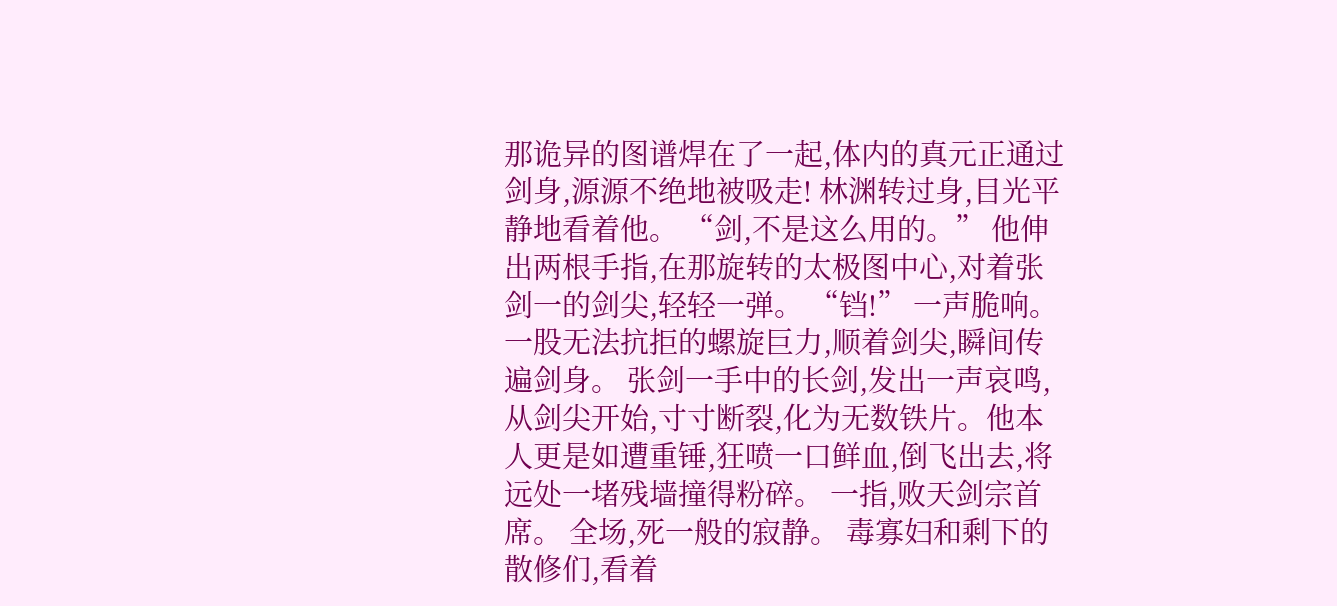那诡异的图谱焊在了一起,体内的真元正通过剑身,源源不绝地被吸走! 林渊转过身,目光平静地看着他。 “剑,不是这么用的。” 他伸出两根手指,在那旋转的太极图中心,对着张剑一的剑尖,轻轻一弹。 “铛!” 一声脆响。 一股无法抗拒的螺旋巨力,顺着剑尖,瞬间传遍剑身。 张剑一手中的长剑,发出一声哀鸣,从剑尖开始,寸寸断裂,化为无数铁片。他本人更是如遭重锤,狂喷一口鲜血,倒飞出去,将远处一堵残墙撞得粉碎。 一指,败天剑宗首席。 全场,死一般的寂静。 毒寡妇和剩下的散修们,看着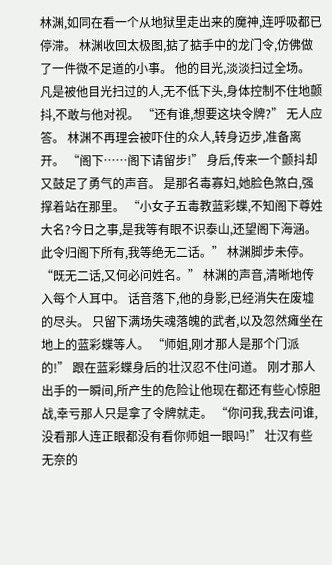林渊,如同在看一个从地狱里走出来的魔神,连呼吸都已停滞。 林渊收回太极图,掂了掂手中的龙门令,仿佛做了一件微不足道的小事。 他的目光,淡淡扫过全场。 凡是被他目光扫过的人,无不低下头,身体控制不住地颤抖,不敢与他对视。 “还有谁,想要这块令牌?” 无人应答。 林渊不再理会被吓住的众人,转身迈步,准备离开。 “阁下……阁下请留步!” 身后,传来一个颤抖却又鼓足了勇气的声音。 是那名毒寡妇,她脸色煞白,强撑着站在那里。 “小女子五毒教蓝彩蝶,不知阁下尊姓大名?今日之事,是我等有眼不识泰山,还望阁下海涵。此令归阁下所有,我等绝无二话。” 林渊脚步未停。 “既无二话,又何必问姓名。” 林渊的声音,清晰地传入每个人耳中。 话音落下,他的身影,已经消失在废墟的尽头。 只留下满场失魂落魄的武者,以及忽然瘫坐在地上的蓝彩蝶等人。 “师姐,刚才那人是那个门派的!” 跟在蓝彩蝶身后的壮汉忍不住问道。 刚才那人出手的一瞬间,所产生的危险让他现在都还有些心惊胆战,幸亏那人只是拿了令牌就走。 “你问我,我去问谁,没看那人连正眼都没有看你师姐一眼吗!” 壮汉有些无奈的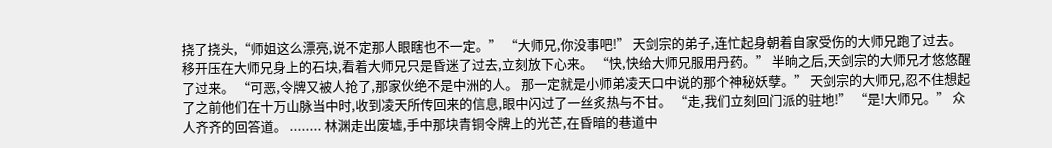挠了挠头,“师姐这么漂亮,说不定那人眼瞎也不一定。” “大师兄,你没事吧!” 天剑宗的弟子,连忙起身朝着自家受伤的大师兄跑了过去。 移开压在大师兄身上的石块,看着大师兄只是昏迷了过去,立刻放下心来。 “快,快给大师兄服用丹药。” 半晌之后,天剑宗的大师兄才悠悠醒了过来。 “可恶,令牌又被人抢了,那家伙绝不是中洲的人。 那一定就是小师弟凌天口中说的那个神秘妖孽。” 天剑宗的大师兄,忍不住想起了之前他们在十万山脉当中时,收到凌天所传回来的信息,眼中闪过了一丝炙热与不甘。 “走,我们立刻回门派的驻地!” “是!大师兄。” 众人齐齐的回答道。 ........ 林渊走出废墟,手中那块青铜令牌上的光芒,在昏暗的巷道中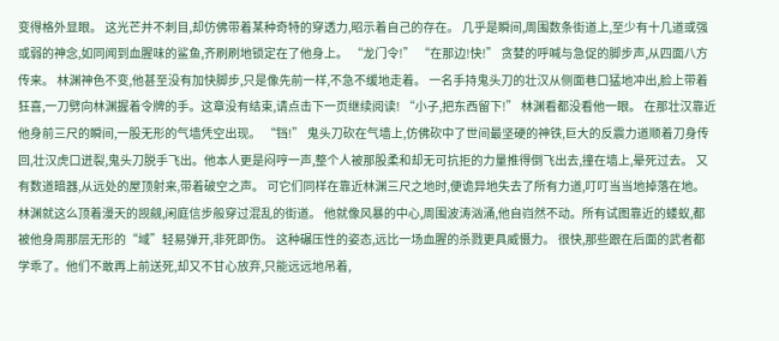变得格外显眼。 这光芒并不刺目,却仿佛带着某种奇特的穿透力,昭示着自己的存在。 几乎是瞬间,周围数条街道上,至少有十几道或强或弱的神念,如同闻到血腥味的鲨鱼,齐刷刷地锁定在了他身上。 “龙门令!” “在那边!快!” 贪婪的呼喊与急促的脚步声,从四面八方传来。 林渊神色不变,他甚至没有加快脚步,只是像先前一样,不急不缓地走着。 一名手持鬼头刀的壮汉从侧面巷口猛地冲出,脸上带着狂喜,一刀劈向林渊握着令牌的手。这章没有结束,请点击下一页继续阅读! “小子,把东西留下!” 林渊看都没看他一眼。 在那壮汉靠近他身前三尺的瞬间,一股无形的气墙凭空出现。 “铛!” 鬼头刀砍在气墙上,仿佛砍中了世间最坚硬的神铁,巨大的反震力道顺着刀身传回,壮汉虎口迸裂,鬼头刀脱手飞出。他本人更是闷哼一声,整个人被那股柔和却无可抗拒的力量推得倒飞出去,撞在墙上,晕死过去。 又有数道暗器,从远处的屋顶射来,带着破空之声。 可它们同样在靠近林渊三尺之地时,便诡异地失去了所有力道,叮叮当当地掉落在地。 林渊就这么顶着漫天的觊觎,闲庭信步般穿过混乱的街道。 他就像风暴的中心,周围波涛汹涌,他自岿然不动。所有试图靠近的蝼蚁,都被他身周那层无形的“域”轻易弹开,非死即伤。 这种碾压性的姿态,远比一场血腥的杀戮更具威慑力。 很快,那些跟在后面的武者都学乖了。他们不敢再上前送死,却又不甘心放弃,只能远远地吊着,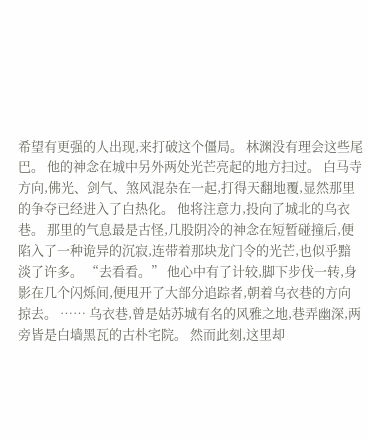希望有更强的人出现,来打破这个僵局。 林渊没有理会这些尾巴。 他的神念在城中另外两处光芒亮起的地方扫过。 白马寺方向,佛光、剑气、煞风混杂在一起,打得天翻地覆,显然那里的争夺已经进入了白热化。 他将注意力,投向了城北的乌衣巷。 那里的气息最是古怪,几股阴冷的神念在短暂碰撞后,便陷入了一种诡异的沉寂,连带着那块龙门令的光芒,也似乎黯淡了许多。 “去看看。” 他心中有了计较,脚下步伐一转,身影在几个闪烁间,便甩开了大部分追踪者,朝着乌衣巷的方向掠去。 …… 乌衣巷,曾是姑苏城有名的风雅之地,巷弄幽深,两旁皆是白墙黑瓦的古朴宅院。 然而此刻,这里却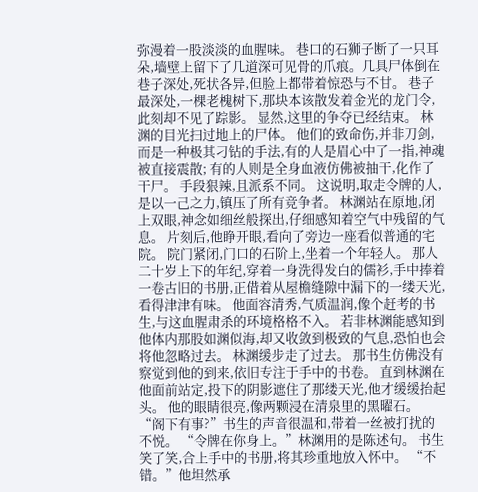弥漫着一股淡淡的血腥味。 巷口的石狮子断了一只耳朵,墙壁上留下了几道深可见骨的爪痕。几具尸体倒在巷子深处,死状各异,但脸上都带着惊恐与不甘。 巷子最深处,一棵老槐树下,那块本该散发着金光的龙门令,此刻却不见了踪影。 显然,这里的争夺已经结束。 林渊的目光扫过地上的尸体。 他们的致命伤,并非刀剑,而是一种极其刁钻的手法,有的人是眉心中了一指,神魂被直接震散; 有的人则是全身血液仿佛被抽干,化作了干尸。 手段狠辣,且派系不同。 这说明,取走令牌的人,是以一己之力,镇压了所有竞争者。 林渊站在原地,闭上双眼,神念如细丝般探出,仔细感知着空气中残留的气息。 片刻后,他睁开眼,看向了旁边一座看似普通的宅院。 院门紧闭,门口的石阶上,坐着一个年轻人。 那人二十岁上下的年纪,穿着一身洗得发白的儒衫,手中捧着一卷古旧的书册,正借着从屋檐缝隙中漏下的一缕天光,看得津津有味。 他面容清秀,气质温润,像个赶考的书生,与这血腥肃杀的环境格格不入。 若非林渊能感知到他体内那股如渊似海,却又收敛到极致的气息,恐怕也会将他忽略过去。 林渊缓步走了过去。 那书生仿佛没有察觉到他的到来,依旧专注于手中的书卷。 直到林渊在他面前站定,投下的阴影遮住了那缕天光,他才缓缓抬起头。 他的眼睛很亮,像两颗浸在清泉里的黑曜石。 “阁下有事?”书生的声音很温和,带着一丝被打扰的不悦。 “令牌在你身上。”林渊用的是陈述句。 书生笑了笑,合上手中的书册,将其珍重地放入怀中。 “不错。”他坦然承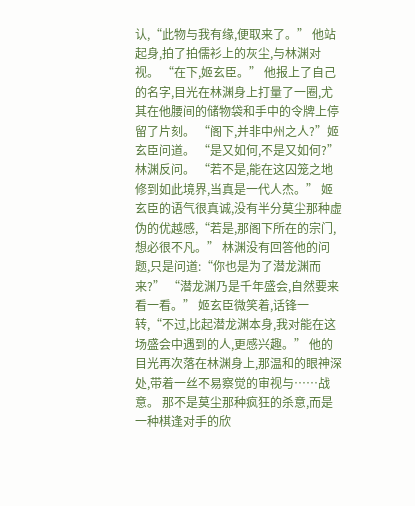认,“此物与我有缘,便取来了。” 他站起身,拍了拍儒衫上的灰尘,与林渊对视。 “在下,姬玄臣。” 他报上了自己的名字,目光在林渊身上打量了一圈,尤其在他腰间的储物袋和手中的令牌上停留了片刻。 “阁下,并非中州之人?”姬玄臣问道。 “是又如何,不是又如何?”林渊反问。 “若不是,能在这囚笼之地修到如此境界,当真是一代人杰。” 姬玄臣的语气很真诚,没有半分莫尘那种虚伪的优越感,“若是,那阁下所在的宗门,想必很不凡。” 林渊没有回答他的问题,只是问道:“你也是为了潜龙渊而来?” “潜龙渊乃是千年盛会,自然要来看一看。” 姬玄臣微笑着,话锋一转,“不过,比起潜龙渊本身,我对能在这场盛会中遇到的人,更感兴趣。” 他的目光再次落在林渊身上,那温和的眼神深处,带着一丝不易察觉的审视与……战意。 那不是莫尘那种疯狂的杀意,而是一种棋逢对手的欣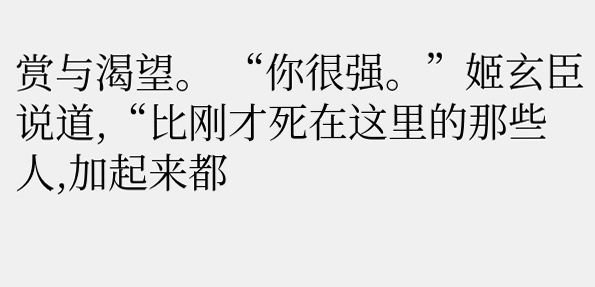赏与渴望。 “你很强。”姬玄臣说道,“比刚才死在这里的那些人,加起来都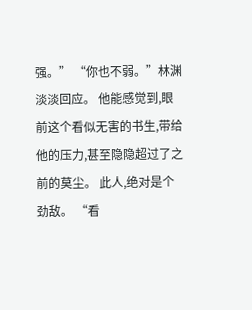强。” “你也不弱。”林渊淡淡回应。 他能感觉到,眼前这个看似无害的书生,带给他的压力,甚至隐隐超过了之前的莫尘。 此人,绝对是个劲敌。 “看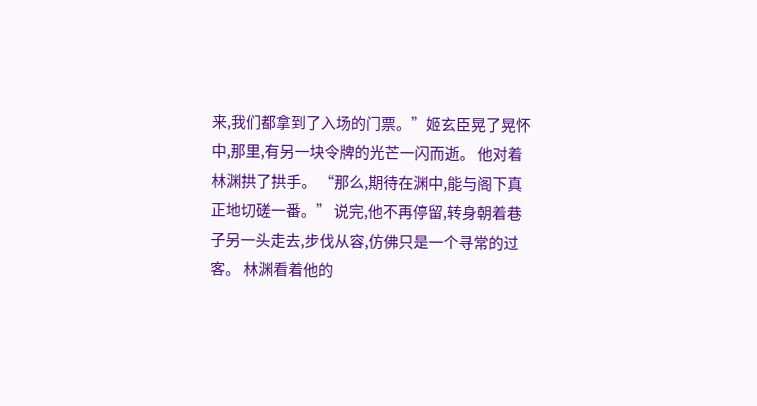来,我们都拿到了入场的门票。”姬玄臣晃了晃怀中,那里,有另一块令牌的光芒一闪而逝。 他对着林渊拱了拱手。 “那么,期待在渊中,能与阁下真正地切磋一番。” 说完,他不再停留,转身朝着巷子另一头走去,步伐从容,仿佛只是一个寻常的过客。 林渊看着他的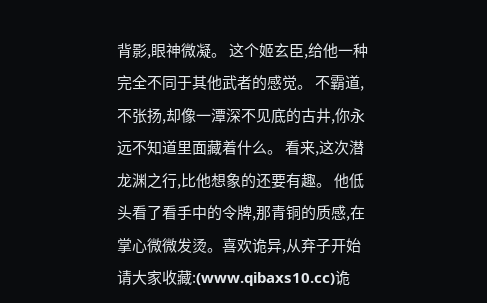背影,眼神微凝。 这个姬玄臣,给他一种完全不同于其他武者的感觉。 不霸道,不张扬,却像一潭深不见底的古井,你永远不知道里面藏着什么。 看来,这次潜龙渊之行,比他想象的还要有趣。 他低头看了看手中的令牌,那青铜的质感,在掌心微微发烫。喜欢诡异,从弃子开始请大家收藏:(www.qibaxs10.cc)诡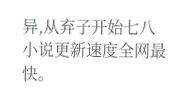异,从弃子开始七八小说更新速度全网最快。